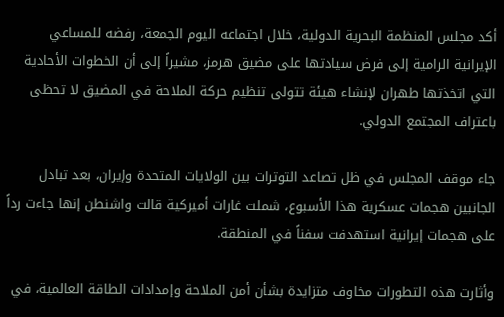أكد مجلس المنظمة البحرية الدولية، خلال اجتماعه اليوم الجمعة، رفضه للمساعي الإيرانية الرامية إلى فرض سيادتها على مضيق هرمز، مشيراً إلى أن الخطوات الأحادية التي اتخذتها طهران لإنشاء هيئة تتولى تنظيم حركة الملاحة في المضيق لا تحظى باعتراف المجتمع الدولي.

جاء موقف المجلس في ظل تصاعد التوترات بين الولايات المتحدة وإيران، بعد تبادل الجانبين هجمات عسكرية هذا الأسبوع، شملت غارات أميركية قالت واشنطن إنها جاءت رداً على هجمات إيرانية استهدفت سفناً في المنطقة.

وأثارت هذه التطورات مخاوف متزايدة بشأن أمن الملاحة وإمدادات الطاقة العالمية، في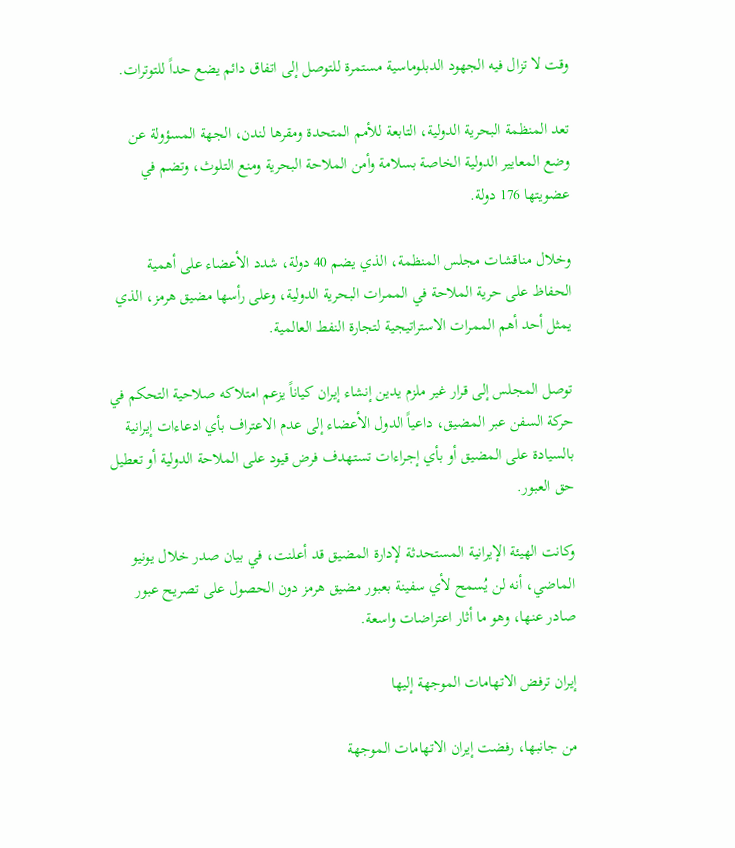وقت لا تزال فيه الجهود الدبلوماسية مستمرة للتوصل إلى اتفاق دائم يضع حداً للتوترات.

تعد المنظمة البحرية الدولية، التابعة للأمم المتحدة ومقرها لندن، الجهة المسؤولة عن وضع المعايير الدولية الخاصة بسلامة وأمن الملاحة البحرية ومنع التلوث، وتضم في عضويتها 176 دولة.

وخلال مناقشات مجلس المنظمة، الذي يضم 40 دولة، شدد الأعضاء على أهمية الحفاظ على حرية الملاحة في الممرات البحرية الدولية، وعلى رأسها مضيق هرمز، الذي يمثل أحد أهم الممرات الاستراتيجية لتجارة النفط العالمية.

توصل المجلس إلى قرار غير ملزم يدين إنشاء إيران كياناً يزعم امتلاكه صلاحية التحكم في حركة السفن عبر المضيق، داعياً الدول الأعضاء إلى عدم الاعتراف بأي ادعاءات إيرانية بالسيادة على المضيق أو بأي إجراءات تستهدف فرض قيود على الملاحة الدولية أو تعطيل حق العبور.

وكانت الهيئة الإيرانية المستحدثة لإدارة المضيق قد أعلنت، في بيان صدر خلال يونيو الماضي، أنه لن يُسمح لأي سفينة بعبور مضيق هرمز دون الحصول على تصريح عبور صادر عنها، وهو ما أثار اعتراضات واسعة.

إيران ترفض الاتهامات الموجهة إليها

من جانبها، رفضت إيران الاتهامات الموجهة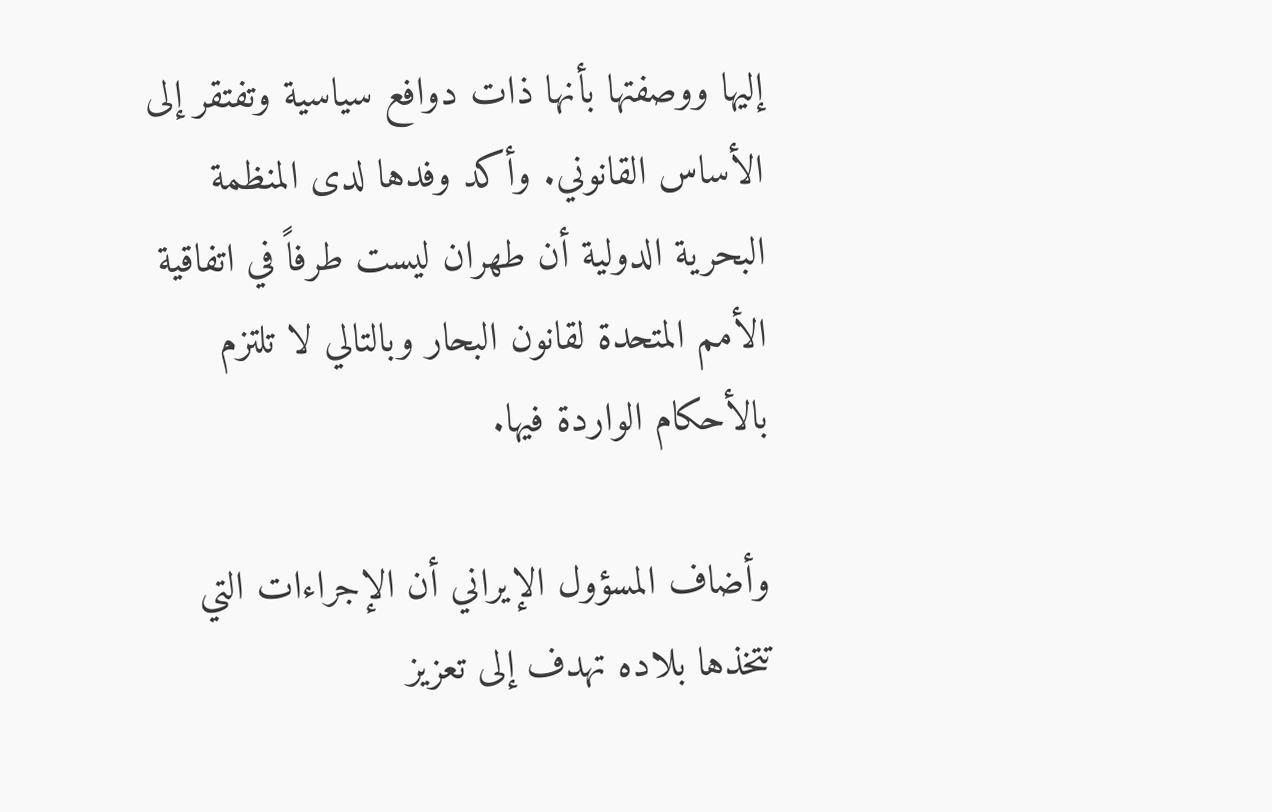إليها ووصفتها بأنها ذات دوافع سياسية وتفتقر إلى الأساس القانوني. وأكد وفدها لدى المنظمة البحرية الدولية أن طهران ليست طرفاً في اتفاقية الأمم المتحدة لقانون البحار وبالتالي لا تلتزم بالأحكام الواردة فيها.

وأضاف المسؤول الإيراني أن الإجراءات التي تتخذها بلاده تهدف إلى تعزيز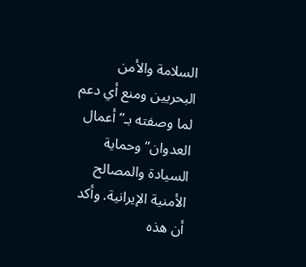السلامة والأمن البحريين ومنع أي دعم لما وصفته بـ”أعمال العدوان” وحماية السيادة والمصالح الأمنية الإيرانية. وأكد أن هذه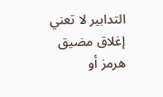التدابير لا تعني إغلاق مضيق هرمز أو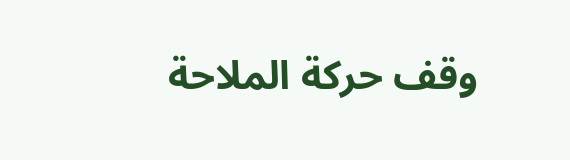وقف حركة الملاحة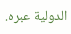الدولية عبره.